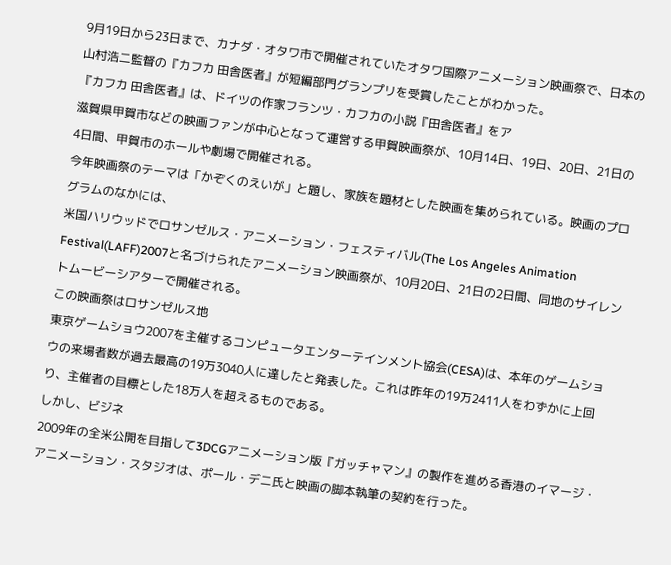9月19日から23日まで、カナダ・オタワ市で開催されていたオタワ国際アニメーション映画祭で、日本の山村浩二監督の『カフカ 田舎医者』が短編部門グランプリを受賞したことがわかった。
『カフカ 田舎医者』は、ドイツの作家フランツ・カフカの小説『田舎医者』をア
滋賀県甲賀市などの映画ファンが中心となって運営する甲賀映画祭が、10月14日、19日、20日、21日の4日間、甲賀市のホールや劇場で開催される。
今年映画祭のテーマは「かぞくのえいが」と題し、家族を題材とした映画を集められている。映画のプログラムのなかには、
米国ハリウッドでロサンゼルス・アニメーション・フェスティバル(The Los Angeles Animation Festival(LAFF)2007と名づけられたアニメーション映画祭が、10月20日、21日の2日間、同地のサイレントムービーシアターで開催される。
この映画祭はロサンゼルス地
東京ゲームショウ2007を主催するコンピュータエンターテインメント協会(CESA)は、本年のゲームショウの来場者数が過去最高の19万3040人に達したと発表した。これは昨年の19万2411人をわずかに上回り、主催者の目標とした18万人を超えるものである。
しかし、ビジネ
2009年の全米公開を目指して3DCGアニメーション版『ガッチャマン』の製作を進める香港のイマージ・アニメーション・スタジオは、ポール・デニ氏と映画の脚本執筆の契約を行った。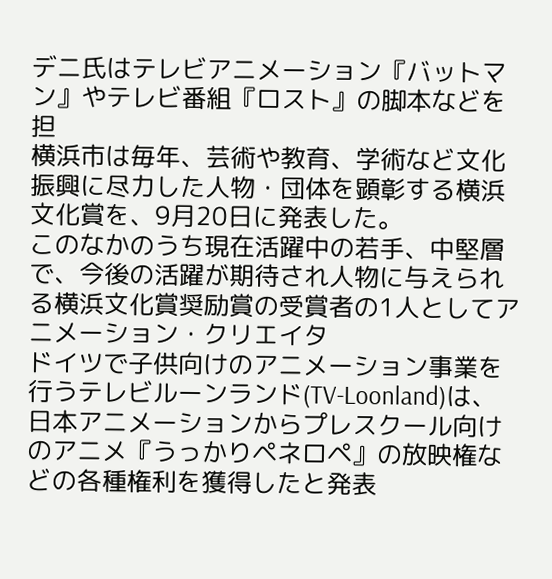デニ氏はテレビアニメーション『バットマン』やテレビ番組『ロスト』の脚本などを担
横浜市は毎年、芸術や教育、学術など文化振興に尽力した人物・団体を顕彰する横浜文化賞を、9月20日に発表した。
このなかのうち現在活躍中の若手、中堅層で、今後の活躍が期待され人物に与えられる横浜文化賞奨励賞の受賞者の1人としてアニメーション・クリエイタ
ドイツで子供向けのアニメーション事業を行うテレビルーンランド(TV-Loonland)は、日本アニメーションからプレスクール向けのアニメ『うっかりペネロペ』の放映権などの各種権利を獲得したと発表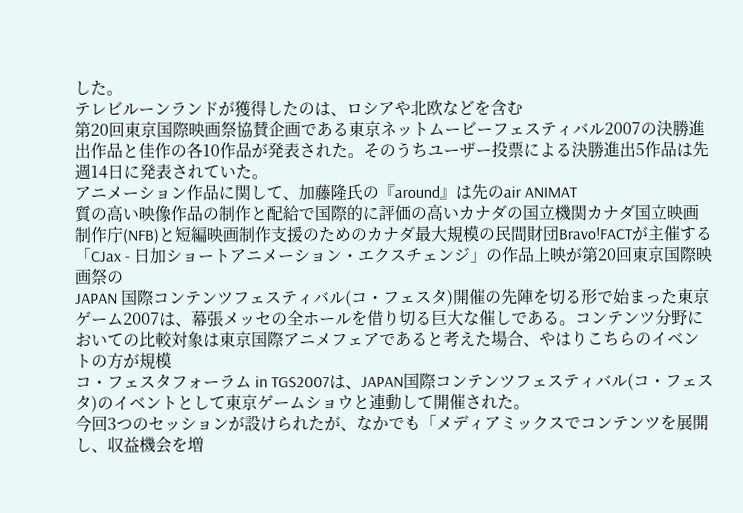した。
テレビルーンランドが獲得したのは、ロシアや北欧などを含む
第20回東京国際映画祭協賛企画である東京ネットムービーフェスティバル2007の決勝進出作品と佳作の各10作品が発表された。そのうちユーザー投票による決勝進出5作品は先週14日に発表されていた。
アニメーション作品に関して、加藤隆氏の『around』は先のair ANIMAT
質の高い映像作品の制作と配給で国際的に評価の高いカナダの国立機関カナダ国立映画制作庁(NFB)と短編映画制作支援のためのカナダ最大規模の民間財団Bravo!FACTが主催する「CJax - 日加ショートアニメーション・エクスチェンジ」の作品上映が第20回東京国際映画祭の
JAPAN 国際コンテンツフェスティバル(コ・フェスタ)開催の先陣を切る形で始まった東京ゲーム2007は、幕張メッセの全ホールを借り切る巨大な催しである。コンテンツ分野においての比較対象は東京国際アニメフェアであると考えた場合、やはりこちらのイベントの方が規模
コ・フェスタフォーラム in TGS2007は、JAPAN国際コンテンツフェスティバル(コ・フェスタ)のイベントとして東京ゲームショウと連動して開催された。
今回3つのセッションが設けられたが、なかでも「メディアミックスでコンテンツを展開し、収益機会を増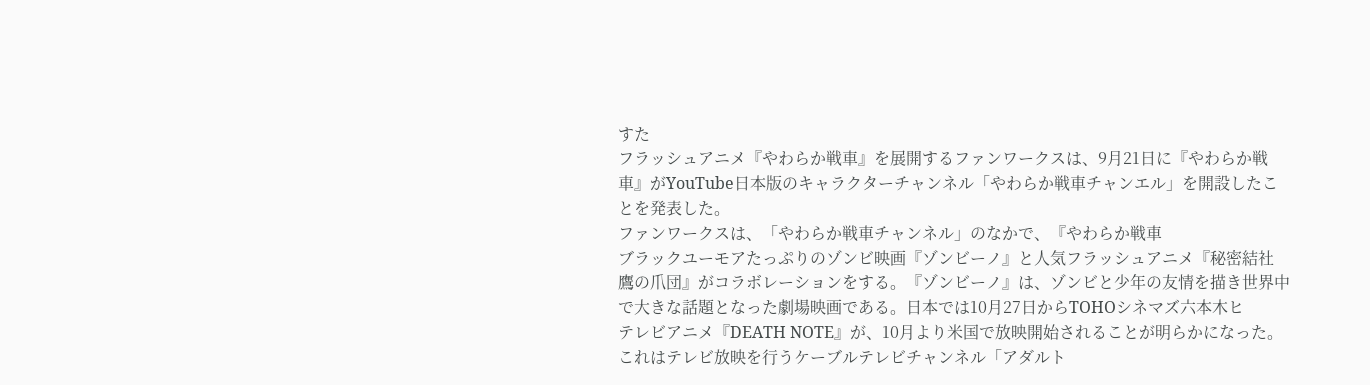すた
フラッシュアニメ『やわらか戦車』を展開するファンワークスは、9月21日に『やわらか戦車』がYouTube日本版のキャラクターチャンネル「やわらか戦車チャンエル」を開設したことを発表した。
ファンワークスは、「やわらか戦車チャンネル」のなかで、『やわらか戦車
ブラックユーモアたっぷりのゾンビ映画『ゾンビーノ』と人気フラッシュアニメ『秘密結社 鷹の爪団』がコラボレーションをする。『ゾンビーノ』は、ゾンビと少年の友情を描き世界中で大きな話題となった劇場映画である。日本では10月27日からTOHOシネマズ六本木ヒ
テレビアニメ『DEATH NOTE』が、10月より米国で放映開始されることが明らかになった。これはテレビ放映を行うケーブルテレビチャンネル「アダルト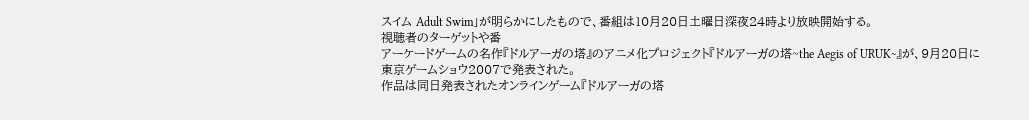スイム Adult Swim」が明らかにしたもので、番組は10月20日土曜日深夜24時より放映開始する。
視聴者のターゲットや番
アーケードゲームの名作『ドルアーガの塔』のアニメ化プロジェクト『ドルアーガの塔~the Aegis of URUK~』が、9月20日に東京ゲームショウ2007で発表された。
作品は同日発表されたオンラインゲーム『ドルアーガの塔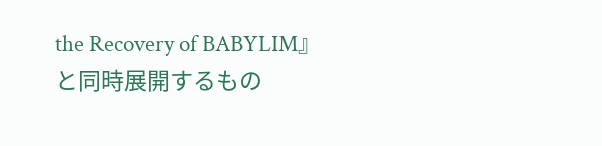the Recovery of BABYLIM』と同時展開するもの